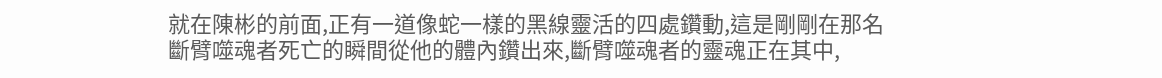就在陳彬的前面,正有一道像蛇一樣的黑線靈活的四處鑽動,這是剛剛在那名斷臂噬魂者死亡的瞬間從他的體內鑽出來,斷臂噬魂者的靈魂正在其中,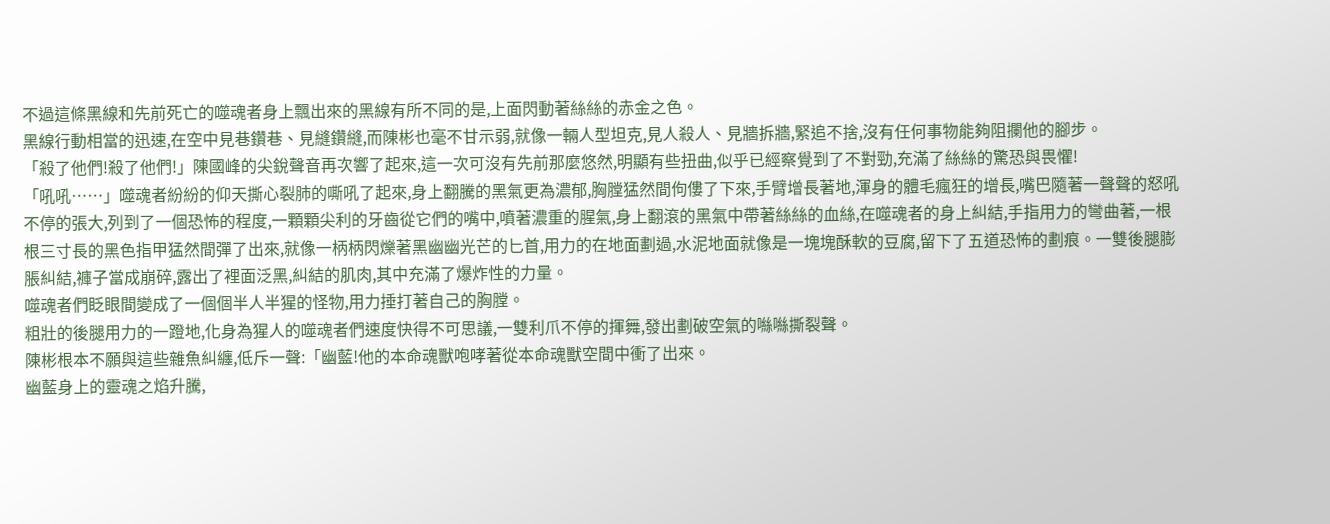不過這條黑線和先前死亡的噬魂者身上飄出來的黑線有所不同的是,上面閃動著絲絲的赤金之色。
黑線行動相當的迅速,在空中見巷鑽巷、見縫鑽縫,而陳彬也毫不甘示弱,就像一輛人型坦克,見人殺人、見牆拆牆,緊追不捨,沒有任何事物能夠阻攔他的腳步。
「殺了他們!殺了他們!」陳國峰的尖銳聲音再次響了起來,這一次可沒有先前那麼悠然,明顯有些扭曲,似乎已經察覺到了不對勁,充滿了絲絲的驚恐與畏懼!
「吼吼……」噬魂者紛紛的仰天撕心裂肺的嘶吼了起來,身上翻騰的黑氣更為濃郁,胸膛猛然間佝僂了下來,手臂增長著地,渾身的體毛瘋狂的增長,嘴巴隨著一聲聲的怒吼不停的張大,列到了一個恐怖的程度,一顆顆尖利的牙齒從它們的嘴中,噴著濃重的腥氣,身上翻滾的黑氣中帶著絲絲的血絲,在噬魂者的身上糾結,手指用力的彎曲著,一根根三寸長的黑色指甲猛然間彈了出來,就像一柄柄閃爍著黑幽幽光芒的匕首,用力的在地面劃過,水泥地面就像是一塊塊酥軟的豆腐,留下了五道恐怖的劃痕。一雙後腿膨脹糾結,褲子當成崩碎,露出了裡面泛黑,糾結的肌肉,其中充滿了爆炸性的力量。
噬魂者們眨眼間變成了一個個半人半猩的怪物,用力捶打著自己的胸膛。
粗壯的後腿用力的一蹬地,化身為猩人的噬魂者們速度快得不可思議,一雙利爪不停的揮舞,發出劃破空氣的噝噝撕裂聲。
陳彬根本不願與這些雜魚糾纏,低斥一聲:「幽藍!他的本命魂獸咆哮著從本命魂獸空間中衝了出來。
幽藍身上的靈魂之焰升騰,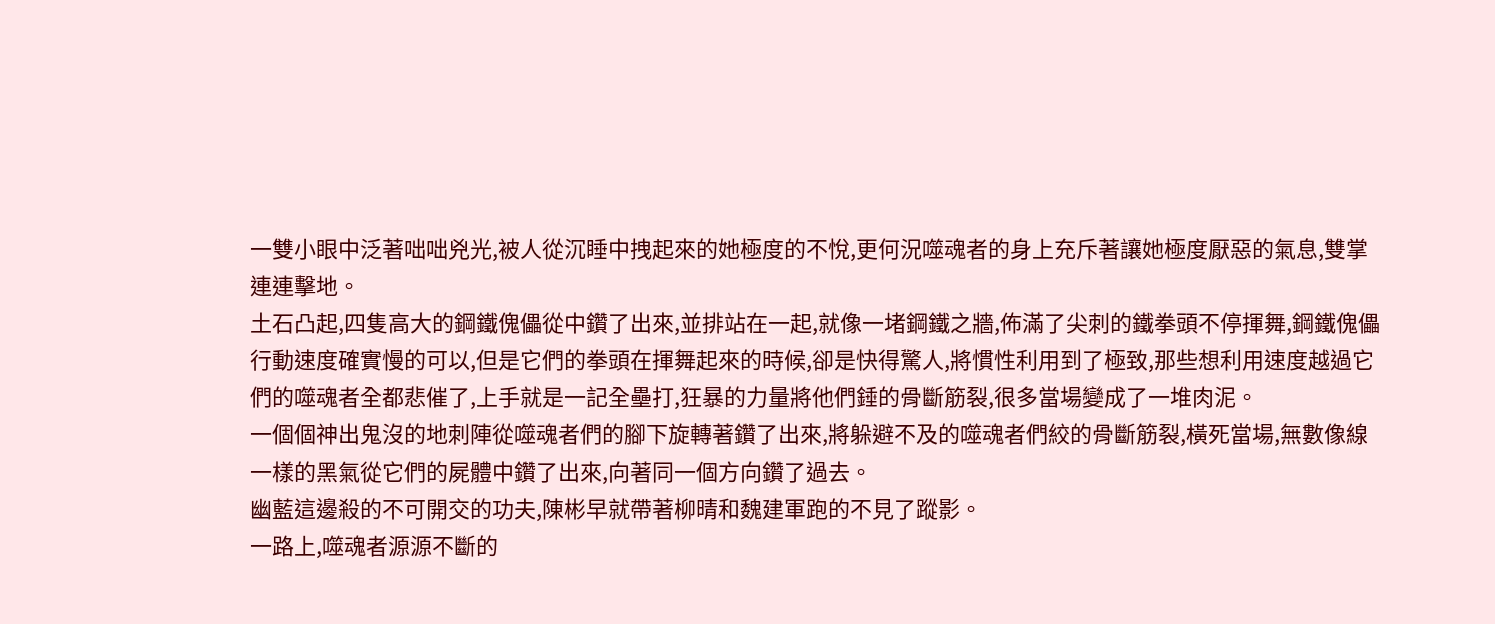一雙小眼中泛著咄咄兇光,被人從沉睡中拽起來的她極度的不悅,更何況噬魂者的身上充斥著讓她極度厭惡的氣息,雙掌連連擊地。
土石凸起,四隻高大的鋼鐵傀儡從中鑽了出來,並排站在一起,就像一堵鋼鐵之牆,佈滿了尖刺的鐵拳頭不停揮舞,鋼鐵傀儡行動速度確實慢的可以,但是它們的拳頭在揮舞起來的時候,卻是快得驚人,將慣性利用到了極致,那些想利用速度越過它們的噬魂者全都悲催了,上手就是一記全壘打,狂暴的力量將他們錘的骨斷筋裂,很多當場變成了一堆肉泥。
一個個神出鬼沒的地刺陣從噬魂者們的腳下旋轉著鑽了出來,將躲避不及的噬魂者們絞的骨斷筋裂,橫死當場,無數像線一樣的黑氣從它們的屍體中鑽了出來,向著同一個方向鑽了過去。
幽藍這邊殺的不可開交的功夫,陳彬早就帶著柳晴和魏建軍跑的不見了蹤影。
一路上,噬魂者源源不斷的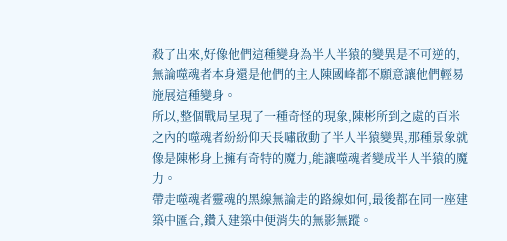殺了出來,好像他們這種變身為半人半猿的變異是不可逆的,無論噬魂者本身還是他們的主人陳國峰都不願意讓他們輕易施展這種變身。
所以,整個戰局呈現了一種奇怪的現象,陳彬所到之處的百米之內的噬魂者紛紛仰天長嘯啟動了半人半猿變異,那種景象就像是陳彬身上擁有奇特的魔力,能讓噬魂者變成半人半猿的魔力。
帶走噬魂者靈魂的黑線無論走的路線如何,最後都在同一座建築中匯合,鑽入建築中便消失的無影無蹤。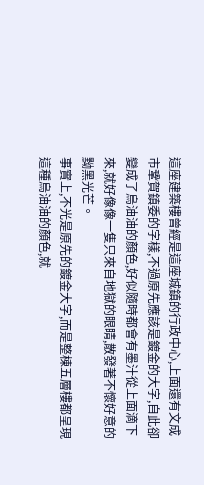這座建築樓曾經是這座城鎮的行政中心,上面還有文成市鞏賀鎮委的字樣,不過原先應該是鍍金的大字,自此卻變成了烏油油的顏色,好似隨時都會有墨汁從上面滴下來,就好像像一隻只來自地獄的眼睛,散發著不懷好意的黝黑光芒。
事實上,不光是原先的鍍金大字,而是整棟五層樓都呈現這種烏油油的顏色,就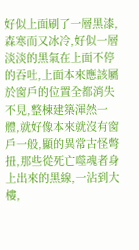好似上面刷了一層黑漆,森寒而又冰冷,好似一層淡淡的黑氣在上面不停的吞吐,上面本來應該屬於窗戶的位置全都消失不見,整棟建築渾然一體,就好像本來就沒有窗戶一般,顯的異常古怪彆扭,那些從死亡噬魂者身上出來的黑線,一沾到大樓,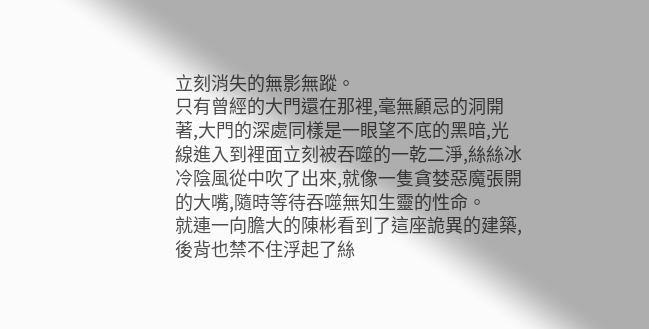立刻消失的無影無蹤。
只有曾經的大門還在那裡,毫無顧忌的洞開著,大門的深處同樣是一眼望不底的黑暗,光線進入到裡面立刻被吞噬的一乾二淨,絲絲冰冷陰風從中吹了出來,就像一隻貪婪惡魔張開的大嘴,隨時等待吞噬無知生靈的性命。
就連一向膽大的陳彬看到了這座詭異的建築,後背也禁不住浮起了絲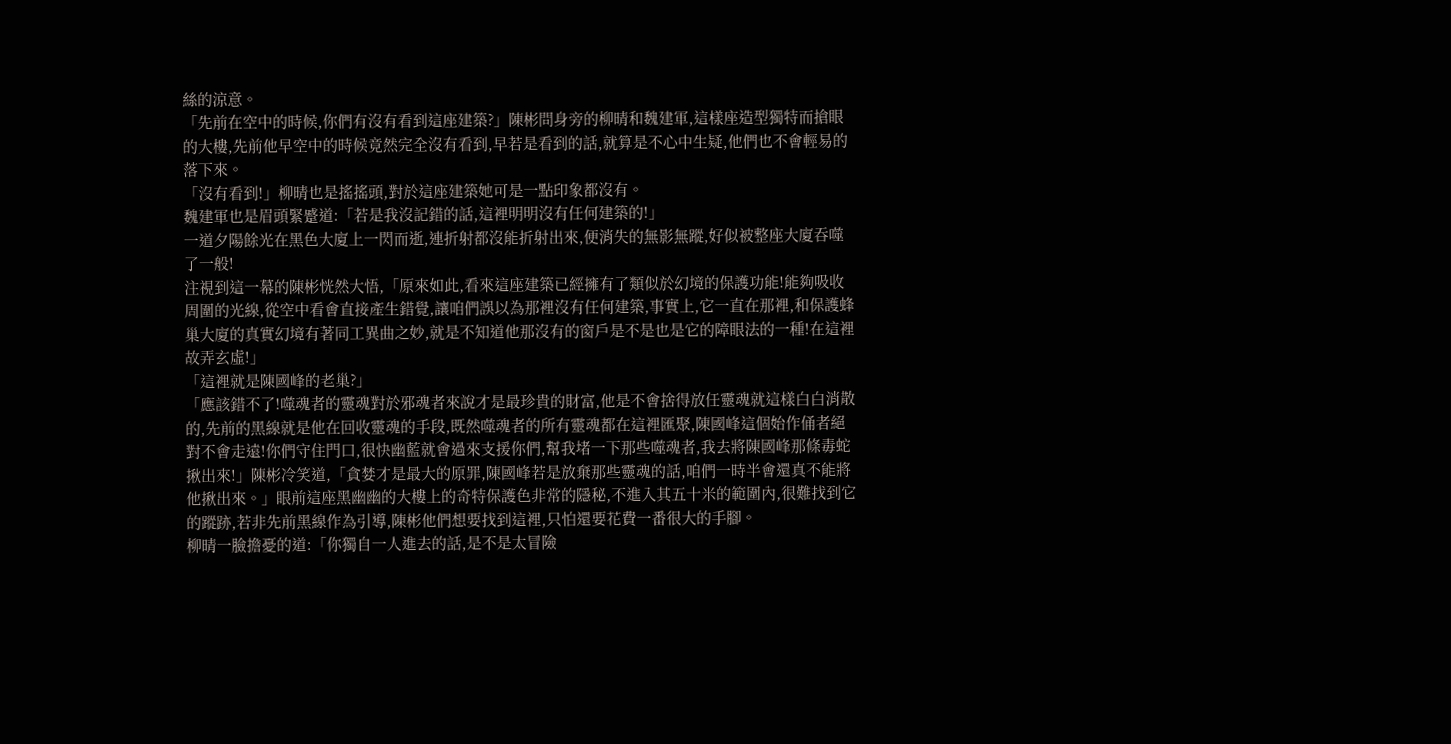絲的涼意。
「先前在空中的時候,你們有沒有看到這座建築?」陳彬問身旁的柳晴和魏建軍,這樣座造型獨特而搶眼的大樓,先前他早空中的時候竟然完全沒有看到,早若是看到的話,就算是不心中生疑,他們也不會輕易的落下來。
「沒有看到!」柳晴也是搖搖頭,對於這座建築她可是一點印象都沒有。
魏建軍也是眉頭緊蹙道:「若是我沒記錯的話,這裡明明沒有任何建築的!」
一道夕陽餘光在黑色大廈上一閃而逝,連折射都沒能折射出來,便消失的無影無蹤,好似被整座大廈吞噬了一般!
注視到這一幕的陳彬恍然大悟,「原來如此,看來這座建築已經擁有了類似於幻境的保護功能!能夠吸收周圍的光線,從空中看會直接產生錯覺,讓咱們誤以為那裡沒有任何建築,事實上,它一直在那裡,和保護蜂巢大廈的真實幻境有著同工異曲之妙,就是不知道他那沒有的窗戶是不是也是它的障眼法的一種!在這裡故弄玄虛!」
「這裡就是陳國峰的老巢?」
「應該錯不了!噬魂者的靈魂對於邪魂者來說才是最珍貴的財富,他是不會捨得放任靈魂就這樣白白消散的,先前的黑線就是他在回收靈魂的手段,既然噬魂者的所有靈魂都在這裡匯聚,陳國峰這個始作俑者絕對不會走遠!你們守住門口,很快幽藍就會過來支援你們,幫我堵一下那些噬魂者,我去將陳國峰那條毒蛇揪出來!」陳彬冷笑道,「貪婪才是最大的原罪,陳國峰若是放棄那些靈魂的話,咱們一時半會還真不能將他揪出來。」眼前這座黑幽幽的大樓上的奇特保護色非常的隱秘,不進入其五十米的範圍內,很難找到它的蹤跡,若非先前黑線作為引導,陳彬他們想要找到這裡,只怕還要花費一番很大的手腳。
柳晴一臉擔憂的道:「你獨自一人進去的話,是不是太冒險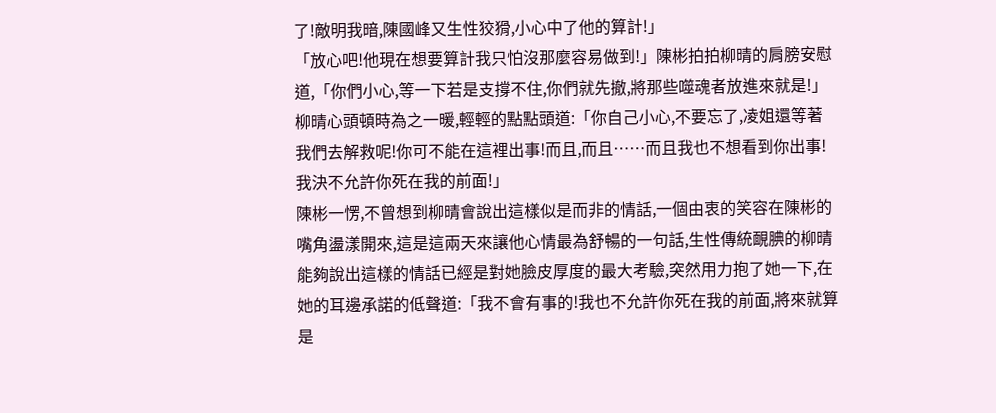了!敵明我暗,陳國峰又生性狡猾,小心中了他的算計!」
「放心吧!他現在想要算計我只怕沒那麼容易做到!」陳彬拍拍柳晴的肩膀安慰道,「你們小心,等一下若是支撐不住,你們就先撤,將那些噬魂者放進來就是!」
柳晴心頭頓時為之一暖,輕輕的點點頭道:「你自己小心,不要忘了,凌姐還等著我們去解救呢!你可不能在這裡出事!而且,而且……而且我也不想看到你出事!我決不允許你死在我的前面!」
陳彬一愣,不曾想到柳晴會說出這樣似是而非的情話,一個由衷的笑容在陳彬的嘴角盪漾開來,這是這兩天來讓他心情最為舒暢的一句話,生性傳統靦腆的柳晴能夠說出這樣的情話已經是對她臉皮厚度的最大考驗,突然用力抱了她一下,在她的耳邊承諾的低聲道:「我不會有事的!我也不允許你死在我的前面,將來就算是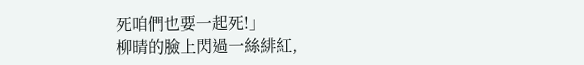死咱們也要一起死!」
柳晴的臉上閃過一絲緋紅,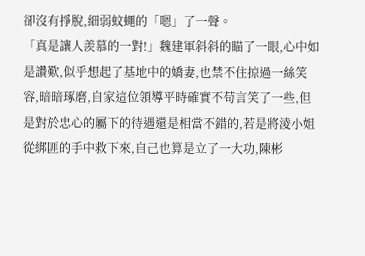卻沒有掙脫,細弱蚊蠅的「嗯」了一聲。
「真是讓人羨慕的一對!」魏建軍斜斜的瞄了一眼,心中如是讚歎,似乎想起了基地中的嬌妻,也禁不住掠過一絲笑容,暗暗琢磨,自家這位領導平時確實不苟言笑了一些,但是對於忠心的屬下的待遇還是相當不錯的,若是將淩小姐從綁匪的手中救下來,自己也算是立了一大功,陳彬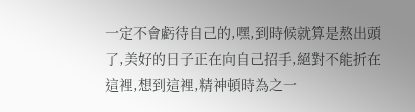一定不會虧待自己的,嘿,到時候就算是熬出頭了,美好的日子正在向自己招手,絕對不能折在這裡,想到這裡,精神頓時為之一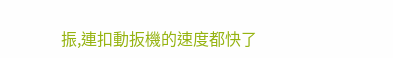振,連扣動扳機的速度都快了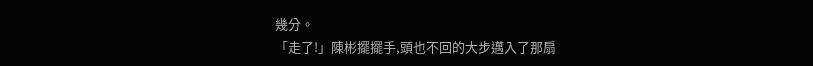幾分。
「走了!」陳彬擺擺手,頭也不回的大步邁入了那扇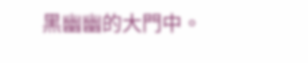黑幽幽的大門中。